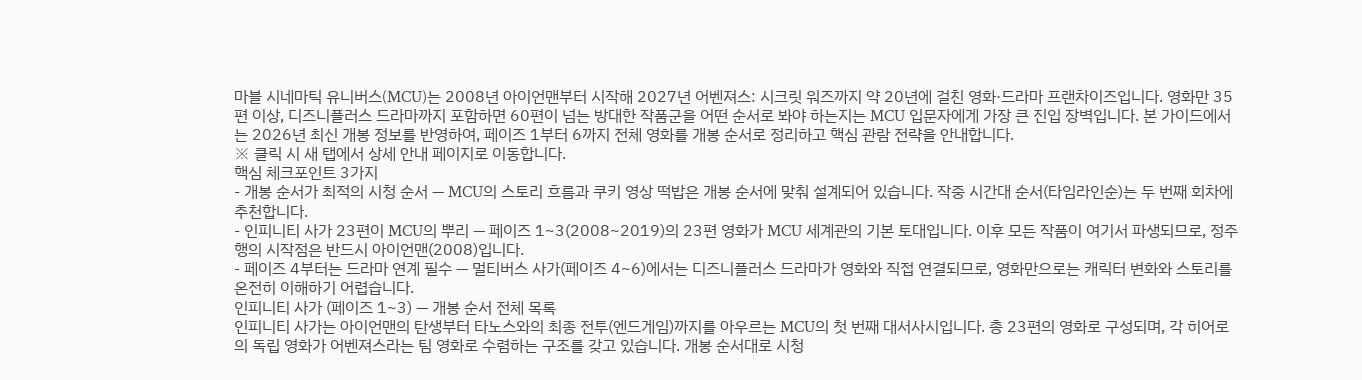마블 시네마틱 유니버스(MCU)는 2008년 아이언맨부터 시작해 2027년 어벤져스: 시크릿 워즈까지 약 20년에 걸친 영화·드라마 프랜차이즈입니다. 영화만 35편 이상, 디즈니플러스 드라마까지 포함하면 60편이 넘는 방대한 작품군을 어떤 순서로 봐야 하는지는 MCU 입문자에게 가장 큰 진입 장벽입니다. 본 가이드에서는 2026년 최신 개봉 정보를 반영하여, 페이즈 1부터 6까지 전체 영화를 개봉 순서로 정리하고 핵심 관람 전략을 안내합니다.
※ 클릭 시 새 탭에서 상세 안내 페이지로 이동합니다.
핵심 체크포인트 3가지
- 개봉 순서가 최적의 시청 순서 — MCU의 스토리 흐름과 쿠키 영상 떡밥은 개봉 순서에 맞춰 설계되어 있습니다. 작중 시간대 순서(타임라인순)는 두 번째 회차에 추천합니다.
- 인피니티 사가 23편이 MCU의 뿌리 — 페이즈 1~3(2008~2019)의 23편 영화가 MCU 세계관의 기본 토대입니다. 이후 모든 작품이 여기서 파생되므로, 정주행의 시작점은 반드시 아이언맨(2008)입니다.
- 페이즈 4부터는 드라마 연계 필수 — 멀티버스 사가(페이즈 4~6)에서는 디즈니플러스 드라마가 영화와 직접 연결되므로, 영화만으로는 캐릭터 변화와 스토리를 온전히 이해하기 어렵습니다.
인피니티 사가 (페이즈 1~3) — 개봉 순서 전체 목록
인피니티 사가는 아이언맨의 탄생부터 타노스와의 최종 전투(엔드게임)까지를 아우르는 MCU의 첫 번째 대서사시입니다. 총 23편의 영화로 구성되며, 각 히어로의 독립 영화가 어벤져스라는 팀 영화로 수렴하는 구조를 갖고 있습니다. 개봉 순서대로 시청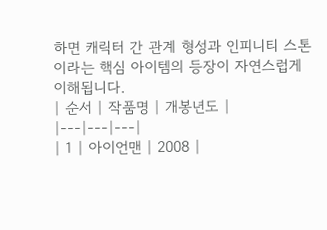하면 캐릭터 간 관계 형성과 인피니티 스톤이라는 핵심 아이템의 등장이 자연스럽게 이해됩니다.
| 순서 | 작품명 | 개봉년도 |
|---|---|---|
| 1 | 아이언맨 | 2008 |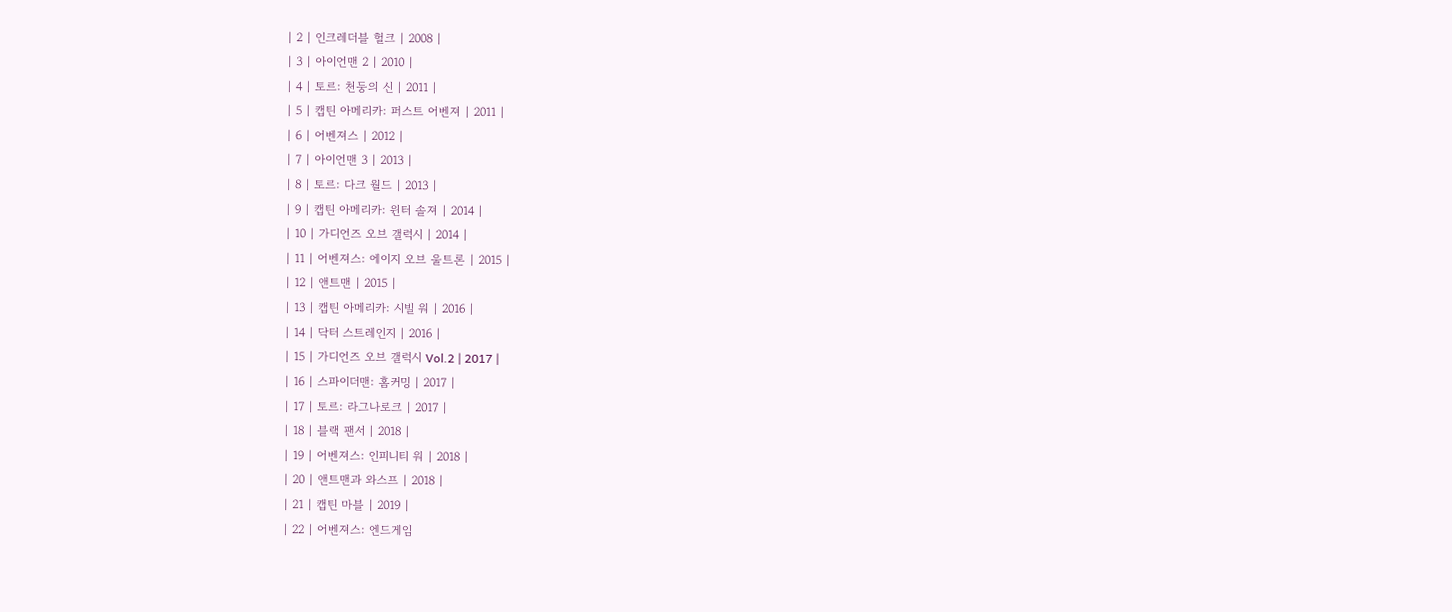| 2 | 인크레더블 헐크 | 2008 |
| 3 | 아이언맨 2 | 2010 |
| 4 | 토르: 천둥의 신 | 2011 |
| 5 | 캡틴 아메리카: 퍼스트 어벤져 | 2011 |
| 6 | 어벤져스 | 2012 |
| 7 | 아이언맨 3 | 2013 |
| 8 | 토르: 다크 월드 | 2013 |
| 9 | 캡틴 아메리카: 윈터 솔져 | 2014 |
| 10 | 가디언즈 오브 갤럭시 | 2014 |
| 11 | 어벤져스: 에이지 오브 울트론 | 2015 |
| 12 | 앤트맨 | 2015 |
| 13 | 캡틴 아메리카: 시빌 워 | 2016 |
| 14 | 닥터 스트레인지 | 2016 |
| 15 | 가디언즈 오브 갤럭시 Vol.2 | 2017 |
| 16 | 스파이더맨: 홈커밍 | 2017 |
| 17 | 토르: 라그나로크 | 2017 |
| 18 | 블랙 팬서 | 2018 |
| 19 | 어벤져스: 인피니티 워 | 2018 |
| 20 | 앤트맨과 와스프 | 2018 |
| 21 | 캡틴 마블 | 2019 |
| 22 | 어벤져스: 엔드게임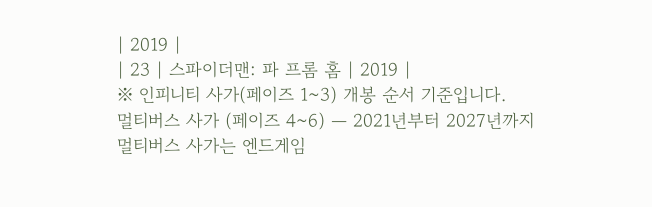| 2019 |
| 23 | 스파이더맨: 파 프롬 홈 | 2019 |
※ 인피니티 사가(페이즈 1~3) 개봉 순서 기준입니다.
멀티버스 사가 (페이즈 4~6) — 2021년부터 2027년까지
멀티버스 사가는 엔드게임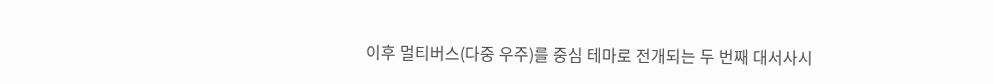이후 멀티버스(다중 우주)를 중심 테마로 전개되는 두 번째 대서사시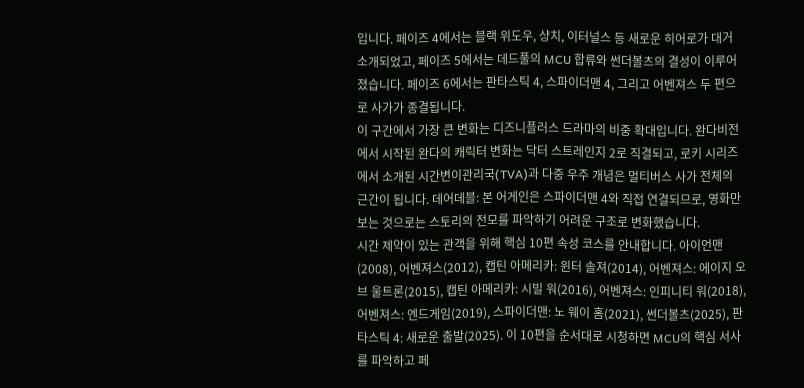입니다. 페이즈 4에서는 블랙 위도우, 샹치, 이터널스 등 새로운 히어로가 대거 소개되었고, 페이즈 5에서는 데드풀의 MCU 합류와 썬더볼츠의 결성이 이루어졌습니다. 페이즈 6에서는 판타스틱 4, 스파이더맨 4, 그리고 어벤져스 두 편으로 사가가 종결됩니다.
이 구간에서 가장 큰 변화는 디즈니플러스 드라마의 비중 확대입니다. 완다비전에서 시작된 완다의 캐릭터 변화는 닥터 스트레인지 2로 직결되고, 로키 시리즈에서 소개된 시간변이관리국(TVA)과 다중 우주 개념은 멀티버스 사가 전체의 근간이 됩니다. 데어데블: 본 어게인은 스파이더맨 4와 직접 연결되므로, 영화만 보는 것으로는 스토리의 전모를 파악하기 어려운 구조로 변화했습니다.
시간 제약이 있는 관객을 위해 핵심 10편 속성 코스를 안내합니다. 아이언맨(2008), 어벤져스(2012), 캡틴 아메리카: 윈터 솔져(2014), 어벤져스: 에이지 오브 울트론(2015), 캡틴 아메리카: 시빌 워(2016), 어벤져스: 인피니티 워(2018), 어벤져스: 엔드게임(2019), 스파이더맨: 노 웨이 홈(2021), 썬더볼츠(2025), 판타스틱 4: 새로운 출발(2025). 이 10편을 순서대로 시청하면 MCU의 핵심 서사를 파악하고 페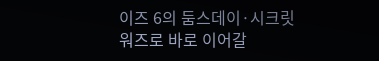이즈 6의 둠스데이·시크릿 워즈로 바로 이어갈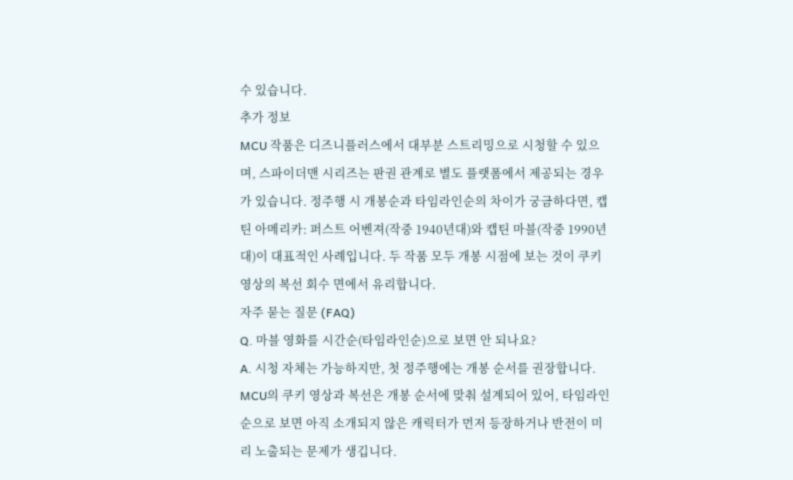수 있습니다.
추가 정보
MCU 작품은 디즈니플러스에서 대부분 스트리밍으로 시청할 수 있으며, 스파이더맨 시리즈는 판권 관계로 별도 플랫폼에서 제공되는 경우가 있습니다. 정주행 시 개봉순과 타임라인순의 차이가 궁금하다면, 캡틴 아메리카: 퍼스트 어벤져(작중 1940년대)와 캡틴 마블(작중 1990년대)이 대표적인 사례입니다. 두 작품 모두 개봉 시점에 보는 것이 쿠키 영상의 복선 회수 면에서 유리합니다.
자주 묻는 질문 (FAQ)
Q. 마블 영화를 시간순(타임라인순)으로 보면 안 되나요?
A. 시청 자체는 가능하지만, 첫 정주행에는 개봉 순서를 권장합니다. MCU의 쿠키 영상과 복선은 개봉 순서에 맞춰 설계되어 있어, 타임라인순으로 보면 아직 소개되지 않은 캐릭터가 먼저 등장하거나 반전이 미리 노출되는 문제가 생깁니다.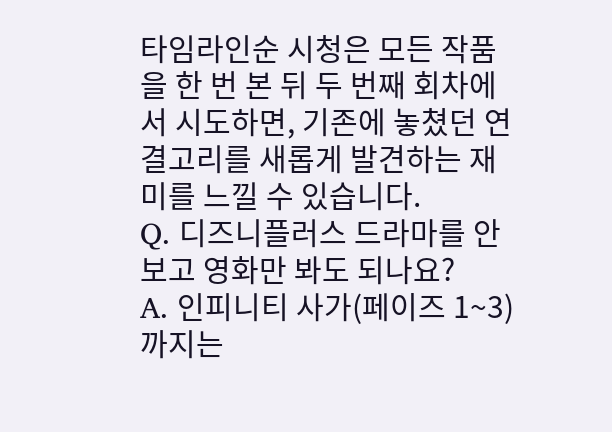타임라인순 시청은 모든 작품을 한 번 본 뒤 두 번째 회차에서 시도하면, 기존에 놓쳤던 연결고리를 새롭게 발견하는 재미를 느낄 수 있습니다.
Q. 디즈니플러스 드라마를 안 보고 영화만 봐도 되나요?
A. 인피니티 사가(페이즈 1~3)까지는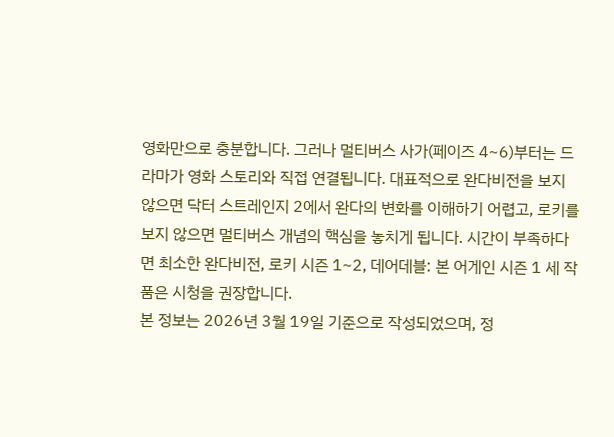영화만으로 충분합니다. 그러나 멀티버스 사가(페이즈 4~6)부터는 드라마가 영화 스토리와 직접 연결됩니다. 대표적으로 완다비전을 보지 않으면 닥터 스트레인지 2에서 완다의 변화를 이해하기 어렵고, 로키를 보지 않으면 멀티버스 개념의 핵심을 놓치게 됩니다. 시간이 부족하다면 최소한 완다비전, 로키 시즌 1~2, 데어데블: 본 어게인 시즌 1 세 작품은 시청을 권장합니다.
본 정보는 2026년 3월 19일 기준으로 작성되었으며, 정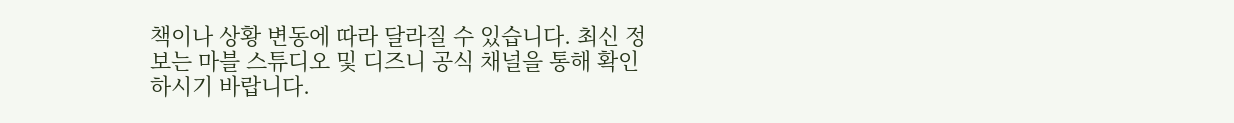책이나 상황 변동에 따라 달라질 수 있습니다. 최신 정보는 마블 스튜디오 및 디즈니 공식 채널을 통해 확인하시기 바랍니다.